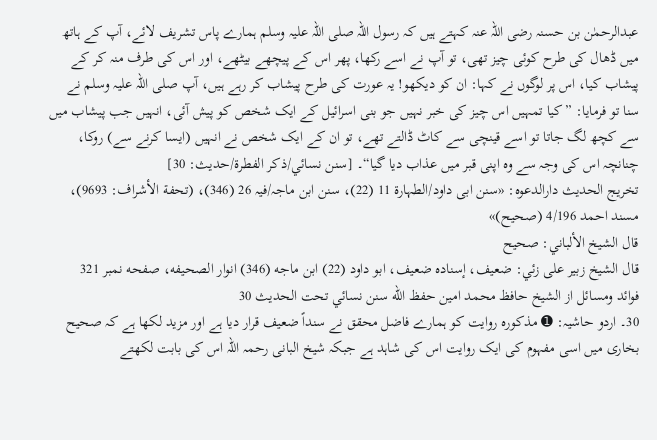عبدالرحمٰن بن حسنہ رضی اللہ عنہ کہتے ہیں کہ رسول اللہ صلی اللہ علیہ وسلم ہمارے پاس تشریف لائے، آپ کے ہاتھ میں ڈھال کی طرح کوئی چیز تھی، تو آپ نے اسے رکھا، پھر اس کے پیچھے بیٹھے، اور اس کی طرف منہ کر کے پیشاب کیا، اس پر لوگوں نے کہا: ان کو دیکھو! یہ عورت کی طرح پیشاب کر رہے ہیں، آپ صلی اللہ علیہ وسلم نے سنا تو فرمایا: ”کیا تمہیں اس چیز کی خبر نہیں جو بنی اسرائیل کے ایک شخص کو پیش آئی، انہیں جب پیشاب میں سے کچھ لگ جاتا تو اسے قینچی سے کاٹ ڈالتے تھے، تو ان کے ایک شخص نے انہیں (ایسا کرنے سے) روکا، چنانچہ اس کی وجہ سے وہ اپنی قبر میں عذاب دیا گیا“۔ [سنن نسائي/ذكر الفطرة/حدیث: 30]
تخریج الحدیث دارالدعوہ: «سنن ابی داود/الطہارة 11 (22)، سنن ابن ماجہ/فیہ 26 (346)، (تحفة الأشراف: 9693)، مسند احمد 4/196 (صحیح)»
قال الشيخ الألباني: صحيح
قال الشيخ زبير على زئي: ضعيف، إسناده ضعيف، ابو داود (22) ابن ماجه (346) انوار الصحيفه، صفحه نمبر 321
فوائد ومسائل از الشيخ حافظ محمد امين حفظ الله سنن نسائي تحت الحديث 30
30۔ اردو حاشیہ: ➊ مذکورہ روایت کو ہمارے فاضل محقق نے سنداً ضعیف قرار دیا ہے اور مزید لکھا ہے کہ صحیح بخاری میں اسی مفہوم کی ایک روایت اس کی شاہد ہے جبکہ شیخ البانی رحمہ اللہ اس کی بابت لکھتے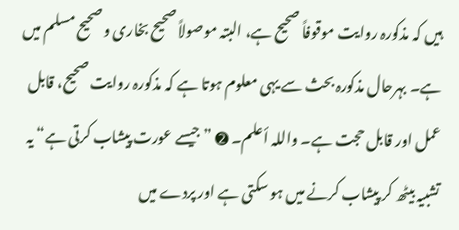ہیں کہ مذکورہ روایت موقوفاً صحیح ہے، البتہ موصولاً صحیح بخاری و صحیح مسلم میں ہے۔ بہرحال مذکورہ بحث سے یہی معلوم ہوتا ہے کہ مذکورہ روایت صحیح، قابل عمل اور قابل حجت ہے۔ واللہ أعلم۔ ➋ ”جیسے عورت پیشاب کرتی ہے“ یہ تشبیہ بیٹھ کر پیشاب کرنے میں ہو سکتی ہے اور پردے میں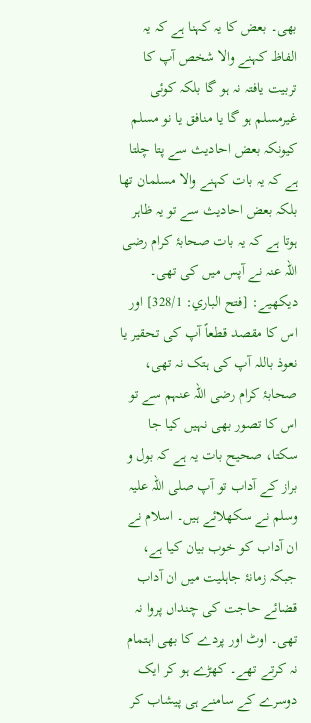بھی۔ بعض کا یہ کہنا ہے کہ یہ الفاظ کہنے والا شخص آپ کا تربیت یافتہ نہ ہو گا بلکہ کوئی غیرمسلم ہو گا یا منافق یا نو مسلم کیونکہ بعض احادیث سے پتا چلتا ہے کہ یہ بات کہنے والا مسلمان تھا بلکہ بعض احادیث سے تو یہ ظاہر ہوتا ہے کہ یہ بات صحابۂ کرام رضی اللہ عنہ نے آپس میں کی تھی۔ دیکھیے: [فتح الباري: 328/1] اور اس کا مقصد قطعاً آپ کی تحقیر یا نعوذ باللہ آپ کی ہتک نہ تھی، صحابۂ کرام رضی اللہ عنہم سے تو اس کا تصور بھی نہیں کیا جا سکتا، صحیح بات یہ ہے کہ بول و براز کے آداب تو آپ صلی اللہ علیہ وسلم نے سکھلائے ہیں۔ اسلام نے ان آداب کو خوب بیان کیا ہے، جبکہ زمانۂ جاہلیت میں ان آداب قضائے حاجت کی چنداں پروا نہ تھی۔ اوٹ اور پردے کا بھی اہتمام نہ کرتے تھے۔ کھڑے ہو کر ایک دوسرے کے سامنے ہی پیشاب کر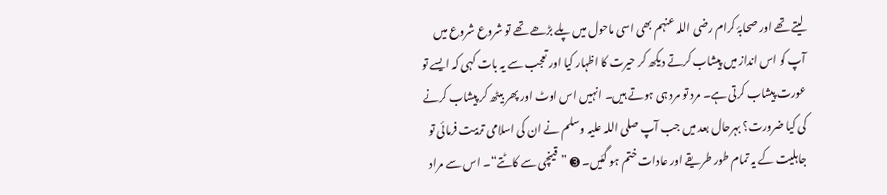لیتے تھے اور صحابۂ کرام رضی اللہ عنہم بھی اسی ماحول میں پلے بڑھے تھے تو شروع شروع میں آپ کو اس انداز میں پیشاب کرتے دیکھ کر حیرت کا اظہار کیا اور تعجب سے یہ بات کہی کہ ایسے تو عورت پیشاب کرتی ہے۔ مرد تو مرد ہی ہوتے ہیں۔ انہیں اس اوٹ اور پھر بیٹھ کر پیشاب کرنے کی کیا ضرورت؟ بہرحال بعد میں جب آپ صلی اللہ علیہ وسلم نے ان کی اسلامی تربیت فرمائی تو جاہلیت کے یہ تمام طور طریقے اور عادات ختم ہو گئیں۔ ➌ ”قینچی سے کاٹتے“۔ اس سے مراد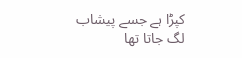کپڑا ہے جسے پیشاب لگ جاتا تھا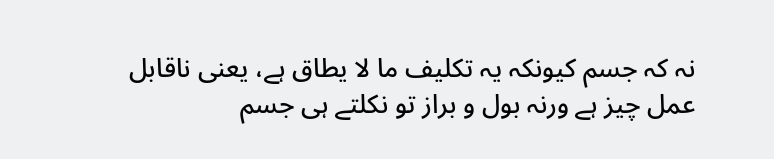نہ کہ جسم کیونکہ یہ تکلیف ما لا یطاق ہے، یعنی ناقابل عمل چیز ہے ورنہ بول و براز تو نکلتے ہی جسم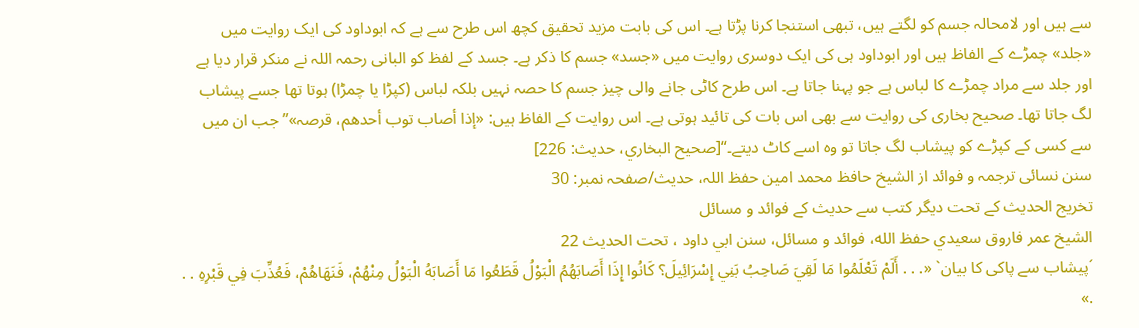سے ہیں اور لامحالہ جسم کو لگتے ہیں، تبھی استنجا کرنا پڑتا ہے۔ اس کی بابت مزید تحقیق کچھ اس طرح سے ہے کہ ابوداود کی ایک روایت میں «جلد» چمڑے کے الفاظ ہیں اور ابوداود ہی کی ایک دوسری روایت میں «جسد» جسم کا ذکر ہے۔ جسد کے لفظ کو البانی رحمہ اللہ نے منکر قرار دیا ہے اور جلد سے مراد چمڑے کا لباس ہے جو پہنا جاتا ہے۔ اس طرح کاٹی جانے والی چیز جسم کا حصہ نہیں بلکہ لباس (کپڑا یا چمڑا) ہوتا تھا جسے پیشاب لگ جاتا تھا۔ صحیح بخاری کی روایت سے بھی اس بات کی تائید ہوتی ہے۔ اس روایت کے الفاظ ہیں: «إذا أصاب توب أحدھم، قرصہ»”جب ان میں سے کسی کے کپڑے کو پیشاب لگ جاتا تو وہ اسے کاٹ دیتے۔“[صحیح البخاري، حدیث: 226]
سنن نسائی ترجمہ و فوائد از الشیخ حافظ محمد امین حفظ اللہ، حدیث/صفحہ نمبر: 30
تخریج الحدیث کے تحت دیگر کتب سے حدیث کے فوائد و مسائل
الشيخ عمر فاروق سعيدي حفظ الله، فوائد و مسائل، سنن ابي داود ، تحت الحديث 22
´پیشاب سے پاکی کا بیان` «. . . أَلَمْ تَعْلَمُوا مَا لَقِيَ صَاحِبُ بَنِي إِسْرَائِيلَ؟ كَانُوا إِذَا أَصَابَهُمُ الْبَوْلُ قَطَعُوا مَا أَصَابَهُ الْبَوْلُ مِنْهُمْ، فَنَهَاهُمْ، فَعُذِّبَ فِي قَبْرِهِ . . .»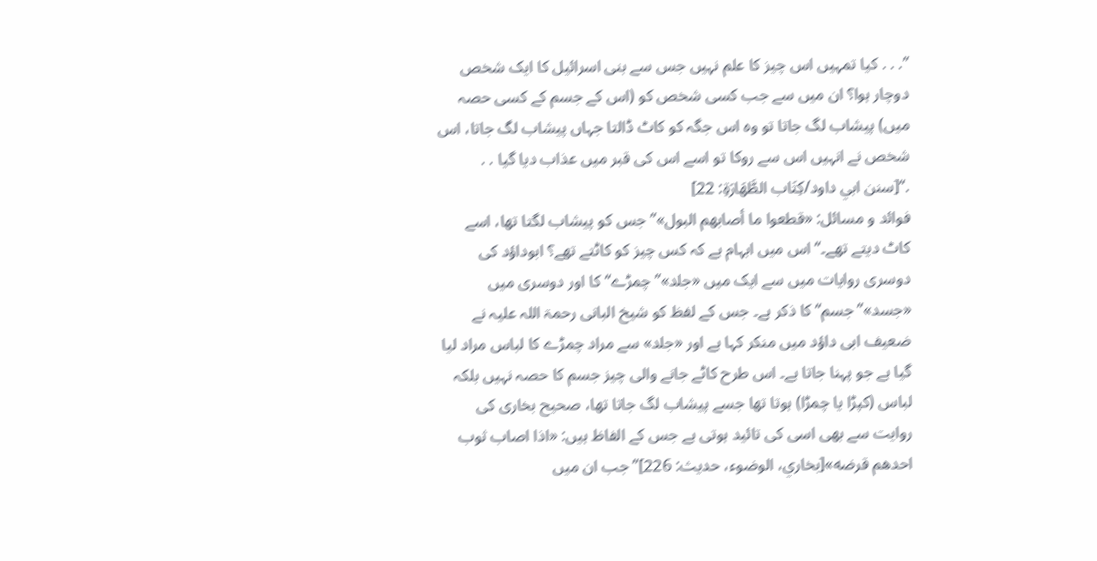”. . . کیا تمہیں اس چیز کا علم نہیں جس سے بنی اسرائیل کا ایک شخص دوچار ہوا؟ ان میں سے جب کسی شخص کو (اس کے جسم کے کسی حصہ میں) پیشاب لگ جاتا تو وہ اس جگہ کو کاٹ ڈالتا جہاں پیشاب لگ جاتا، اس شخص نے انہیں اس سے روکا تو اسے اس کی قبر میں عذاب دیا گیا . . .“[سنن ابي داود/كِتَاب الطَّهَارَةِ: 22]
فوائد و مسائل: «قطعوا ما أصابهم البول»” جس کو پیشاب لگتا تھا، اسے کاٹ دیتے تھے۔“ اس میں ابہام ہے کہ کس چیز کو کاٹتے تھے؟ ابوداؤد کی دوسری روایات میں سے ایک میں «جلد»”چمڑے“ کا اور دوسری میں «جسد»”جسم“ کا ذکر ہے۔ جس کے لفظ کو شیخ البانی رحمۃ اللہ علیہ نے ضعیف ابی داؤد میں منکر کہا ہے اور «جلد» سے مراد چمڑے کا لباس مراد لیا گیا ہے جو پہنا جاتا ہے۔ اس طرح کاٹے جانے والی چیز جسم کا حصہ نہیں بلکہ لباس (کپڑا یا چمڑا) ہوتا تھا جسے پیشاب لگ جاتا تھا، صحیح بخاری کی روایت سے بھی اسی کی تائید ہوتی ہے جس کے الفاظ ہیں: «اذا اصاب ثوب احدهم قرضه»[بخاري، الوضوء، حديث: 226]” جب ان میں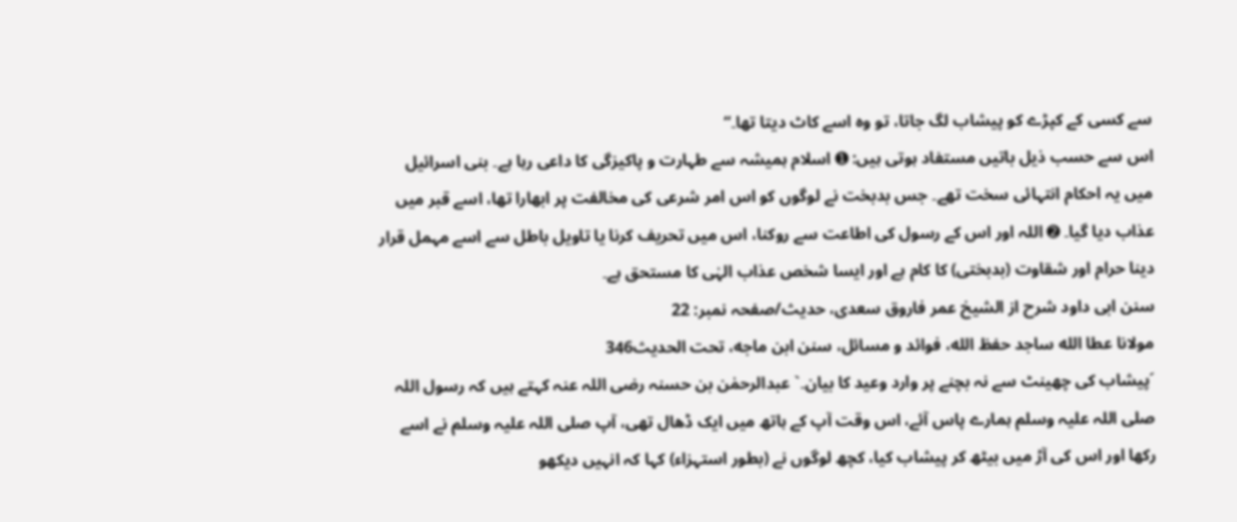سے کسی کے کپڑے کو پیشاب لگ جاتا، تو وہ اسے کاٹ دیتا تھا۔“
اس سے حسب ذیل باتیں مستفاد ہوتی ہیں: ➊ اسلام ہمیشہ سے طہارت و پاکیزگی کا داعی رہا ہے۔ بنی اسرائیل میں یہ احکام انتہائی سخت تھے۔ جس بدبخت نے لوگوں کو اس امر شرعی کی مخالفت پر ابھارا تھا، اسے قبر میں عذاب دیا گیا۔ ➋ اللہ اور اس کے رسول کی اطاعت سے روکنا، اس میں تحریف کرنا یا تاویل باطل سے اسے مہمل قرار دینا حرام اور شقاوت (بدبختی) کا کام ہے اور ایسا شخص عذاب الہٰی کا مستحق ہے۔
سنن ابی داود شرح از الشیخ عمر فاروق سعدی، حدیث/صفحہ نمبر: 22
مولانا عطا الله ساجد حفظ الله، فوائد و مسائل، سنن ابن ماجه، تحت الحديث346
´پیشاب کی چھینٹ سے نہ بچنے پر وارد وعید کا بیان۔` عبدالرحمٰن بن حسنہ رضی اللہ عنہ کہتے ہیں کہ رسول اللہ صلی اللہ علیہ وسلم ہمارے پاس آئے، اس وقت آپ کے ہاتھ میں ایک ڈھال تھی، آپ صلی اللہ علیہ وسلم نے اسے رکھا اور اس کی آڑ میں بیٹھ کر پیشاب کیا، کچھ لوگوں نے (بطور استہزاء) کہا کہ انہیں دیکھو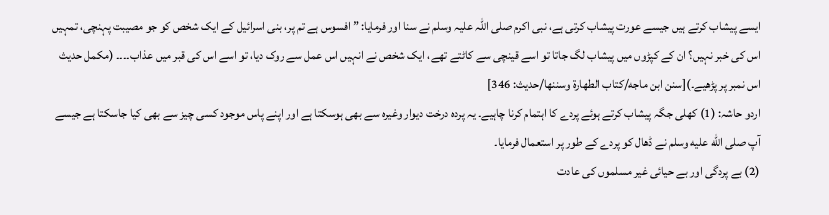ایسے پیشاب کرتے ہیں جیسے عورت پیشاب کرتی ہے، نبی اکرم صلی اللہ علیہ وسلم نے سنا اور فرمایا: ”افسوس ہے تم پر، بنی اسرائیل کے ایک شخص کو جو مصیبت پہنچی، تمہیں اس کی خبر نہیں؟ ان کے کپڑوں میں پیشاب لگ جاتا تو اسے قینچی سے کاٹتے تھے، ایک شخص نے انہیں اس عمل سے روک دیا، تو اسے اس کی قبر میں عذاب۔۔۔۔ (مکمل حدیث اس نمبر پر پڑھیے۔)[سنن ابن ماجه/كتاب الطهارة وسننها/حدیث: 346]
اردو حاشہ: (1) کھلی جگہ پیشاب کرتے ہوئے پردے کا اہتمام کرنا چاہیے۔ یہ پردہ درخت دیوار وغیرہ سے بھی ہوسکتا ہے اور اپنے پاس موجود کسی چیز سے بھی کیا جاسکتا ہے جیسے آپ صلى الله عليه وسلم نے ڈھال کو پردے کے طور پر استعمال فرمایا۔
(2) بے پردگی اور بے حیائی غیر مسلموں کی عادت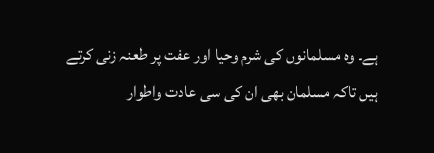ہے۔ وہ مسلمانوں کی شرم وحیا اور عفت پر طعنہ زنی کرتے ہیں تاکہ مسلمان بھی ان کی سی عادت واطوار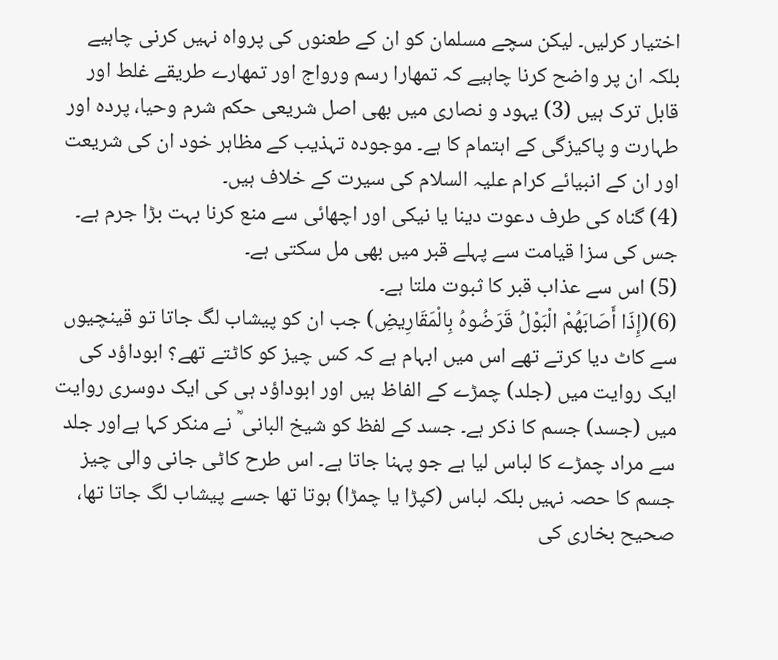اختیار کرلیں۔ لیکن سچے مسلمان کو ان کے طعنوں کی پرواہ نہیں کرنی چاہیے بلکہ ان پر واضح کرنا چاہیے کہ تمھارا رسم ورواج اور تمھارے طریقے غلط اور قابل ترک ہیں (3) یہود و نصاری میں بھی اصل شریعی حکم شرم وحیا، پردہ اور طہارت و پاکیزگی کے اہتمام کا ہے۔ موجودہ تہذیب کے مظاہر خود ان کی شریعت اور ان کے انبیائے کرام علیہ السلام کی سیرت کے خلاف ہیں۔
(4) گناہ کی طرف دعوت دینا یا نیکی اور اچھائی سے منع کرنا بہت بڑا جرم ہے۔ جس کی سزا قیامت سے پہلے قبر میں بھی مل سکتی ہے۔
(5) اس سے عذاب قبر کا ثبوت ملتا ہے۔
(6)(إِذَا أَصَابَهُمْ الْبَوْلُ قَرَضُوهُ بِالْمَقَارِيضِ) جب ان کو پیشاب لگ جاتا تو قینچیوں سے کاٹ دیا کرتے تھے اس میں ابہام ہے کہ کس چیز کو کاٹتے تھے؟ ابوداؤد کی ایک روایت میں (جلد) چمڑے کے الفاظ ہیں اور ابوداؤد ہی کی ایک دوسری روایت میں (جسد) جسم کا ذکر ہے۔ جسد کے لفظ کو شیخ البانی ؒ نے منکر کہا ہےاور جلد سے مراد چمڑے کا لباس لیا ہے جو پہنا جاتا ہے۔ اس طرح کاٹی جانی والی چیز جسم کا حصہ نہیں بلکہ لباس (کپڑا یا چمڑا) ہوتا تھا جسے پیشاب لگ جاتا تھا، صحیح بخاری کی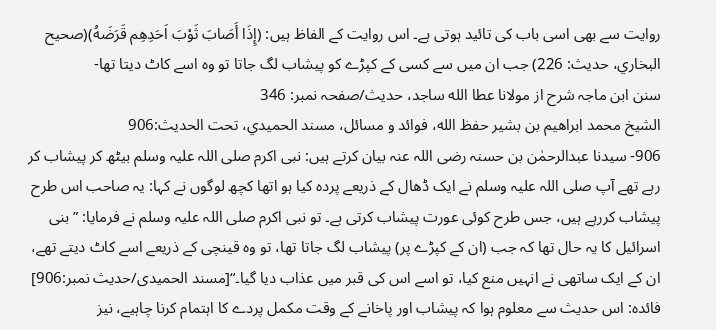روایت سے بھی اسی باب کی تائید ہوتی ہے۔ اس روایت کے الفاظ ہیں: (إِذَا أَصَابَ ثَوْبَ اَحَدِهِم قَرَضَهُ)(صحيح البخاري، حديث: 226) جب ان میں سے کسی کے کپڑے کو پیشاب لگ جاتا تو وہ اسے کاٹ دیتا تھا-
سنن ابن ماجہ شرح از مولانا عطا الله ساجد، حدیث/صفحہ نمبر: 346
الشيخ محمد ابراهيم بن بشير حفظ الله، فوائد و مسائل، مسند الحميدي، تحت الحديث:906
906- سیدنا عبدالرحمٰن بن حسنہ رضی اللہ عنہ بیان کرتے ہیں: نبی اکرم صلی اللہ علیہ وسلم بیٹھ کر پیشاب کر رہے تھے آپ صلی اللہ علیہ وسلم نے ایک ڈھال کے ذریعے پردہ کیا ہو اتھا کچھ لوگوں نے کہا: یہ صاحب اس طرح پیشاب کررہے ہیں، جس طرح کوئی عورت پیشاب کرتی ہے۔ تو نبی اکرم صلی اللہ علیہ وسلم نے فرمایا: ”بنی اسرائیل کا یہ حال تھا کہ جب (ان کے کپڑے پر) پیشاب لگ جاتا تھا، تو وہ قینچی کے ذریعے اسے کاٹ دیتے تھے، ان کے ایک ساتھی نے انہیں منع کیا، تو اسے اس کی قبر میں عذاب دیا گیا۔“[مسند الحمیدی/حدیث نمبر:906]
فائدہ: اس حدیث سے معلوم ہوا کہ پیشاب اور پاخانے کے وقت مکمل پردے کا اہتمام کرنا چاہیے، نیز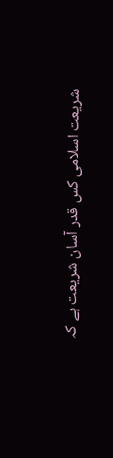شریعت اسلامی کس قدر آسان شریعت ہے کہ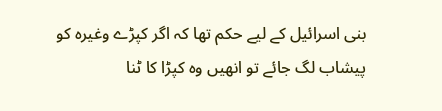بنی اسرائیل کے لیے حکم تھا کہ اگر کپڑے وغیرہ کو پیشاب لگ جائے تو انھیں وہ کپڑا کا ٹنا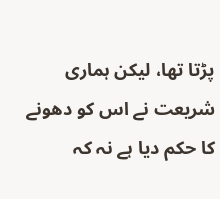پڑتا تھا، لیکن ہماری شریعت نے اس کو دھونے کا حکم دیا ہے نہ کہ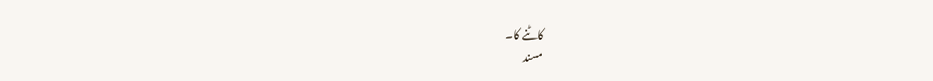کاٹنے کا۔
مسند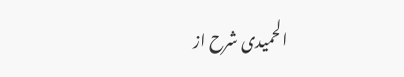الحمیدی شرح از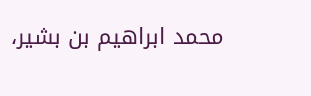محمد ابراهيم بن بشير،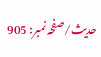حدیث/صفحہ نمبر: 905